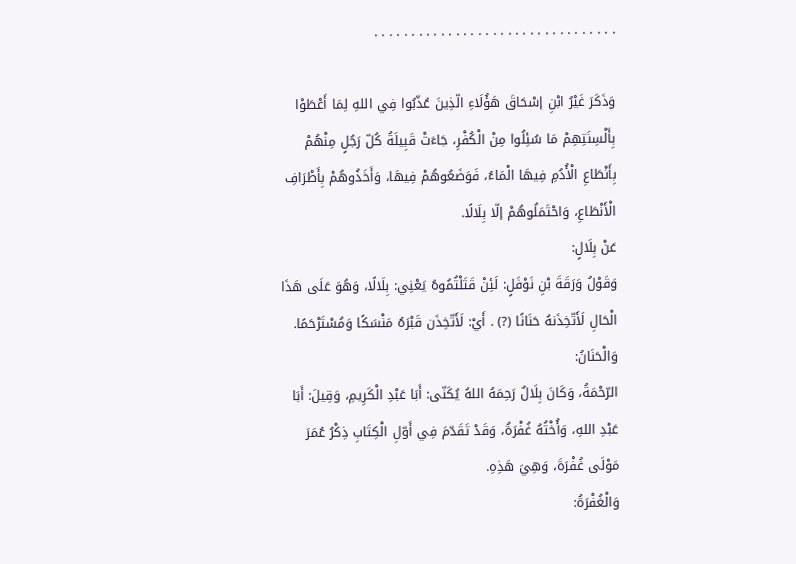. . . . . . . . . . . . . . . . . . . . . . . . . . . . . . . . .

وَذَكَرَ غَيْرُ ابْنِ إسْحَاقَ هَؤُلَاءِ الّذِينَ عُذّبُوا فِي اللهِ لِمَا أَعْطَوْا بِأَلْسِنَتِهِمْ مَا سُئِلُوا مِنْ الْكُفْرِ، جَاءَتْ قَبِيلَةُ كُلّ رَجُلٍ مِنْهُمْ بِأَنْطَاعِ الْأُدُمِ فِيهَا الْمَاءُ، فَوَضَعُوهُمْ فِيهَا، وَأَخَذُوهُمْ بِأَطْرَافِ الْأَنْطَاعِ، وَاحْتَمَلُوهُمْ إلّا بِلَالًا.
عَنْ بِلَالٍ:
وَقَوْلُ وَرَقَةَ بْنِ نَوْفَلٍ: لَئِنْ قَتَلْتُمُوهُ يَعْنِي: بِلَالًا، وَهُوَ عَلَى هَذَا الْحَالِ لَأَتّخِذَنهُ حَنَانًا (?) . أَيْ: لَأَتّخِذَن قَبْرَهُ مَنْسَكًا وَمُسْتَرْحَمًا. وَالْحَنَانُ:
الرّحْمَةُ، وَكَانَ بِلَالٌ رَحِمَهُ اللهُ يُكَنّى: أَبَا عَبْدِ الْكَرِيمِ، وَقِيلَ: أَبَا عَبْدِ اللهِ، وَأُخْتُهُ غُفْرَةُ، وَقَدْ تَقَدّمَ فِي أَوّلِ الْكِتَابِ ذِكْرُ عُمَرَ مَوْلَى غُفْرَةَ، وَهِيَ هَذِهِ.
وَالْغُفْرَةُ: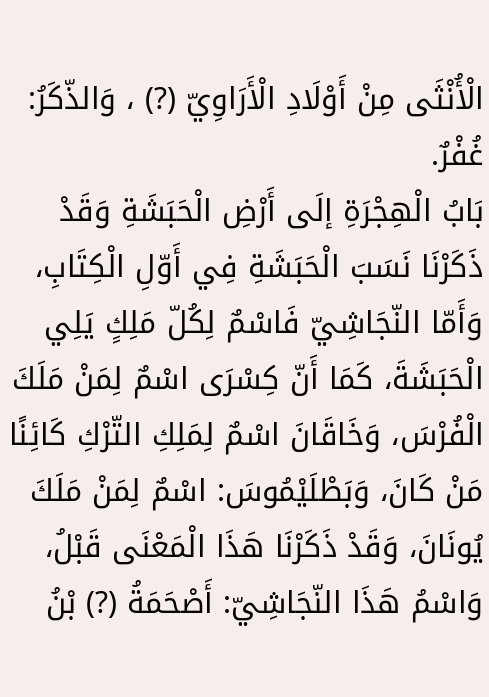الْأُنْثَى مِنْ أَوْلَادِ الْأَرَاوِيّ (?) ، وَالذّكَرُ: غُفْرٌ.
بَابُ الْهِجْرَةِ إلَى أَرْضِ الْحَبَشَةِ وَقَدْ ذَكَرْنَا نَسَبَ الْحَبَشَةِ فِي أَوّلِ الْكِتَابِ، وَأَمّا النّجَاشِيّ فَاسْمٌ لِكُلّ مَلِكٍ يَلِي الْحَبَشَةَ، كَمَا أَنّ كِسْرَى اسْمٌ لِمَنْ مَلَكَ الْفُرْسَ، وَخَاقَانَ اسْمٌ لِمَلِكِ التّرْكِ كَائِنًا مَنْ كَانَ، وَبَطْلَيْمُوسَ: اسْمٌ لِمَنْ مَلَكَ يُونَانَ، وَقَدْ ذَكَرْنَا هَذَا الْمَعْنَى قَبْلُ، وَاسْمُ هَذَا النّجَاشِيّ: أَصْحَمَةُ (?) بْنُ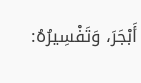أَبْجَرَ، وَتَفْسِيرُهُ: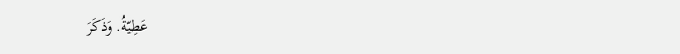عَطِيّةُ. وَذَكَرَ